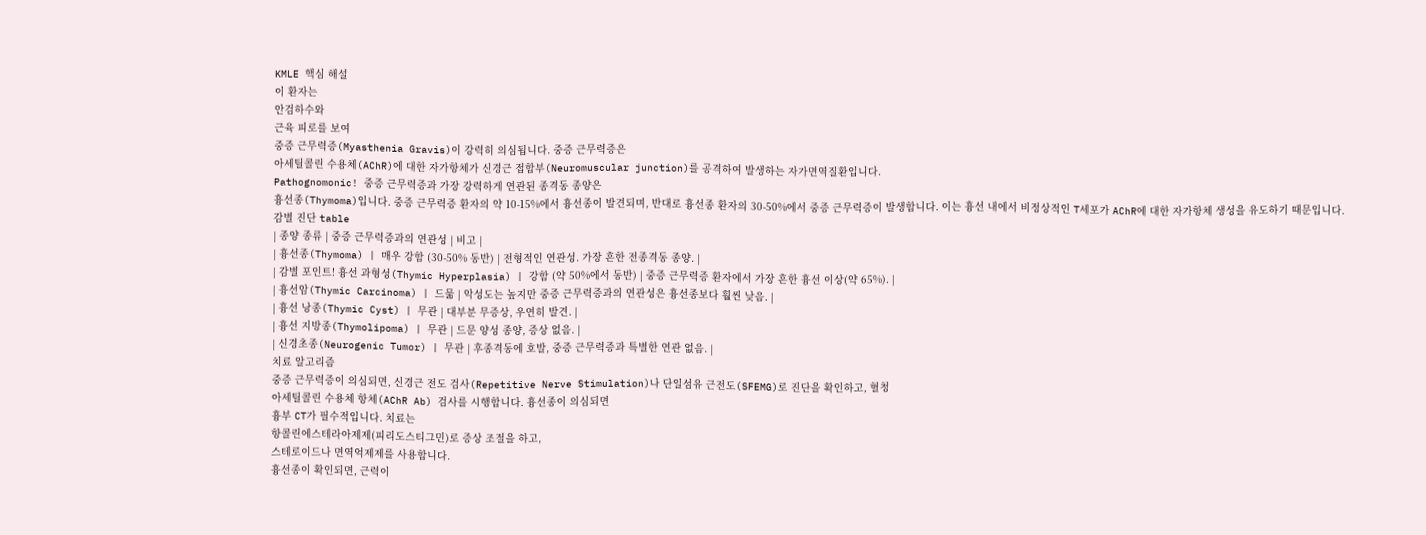KMLE 핵심 해설
이 환자는
안검하수와
근육 피로를 보여
중증 근무력증(Myasthenia Gravis)이 강력히 의심됩니다. 중증 근무력증은
아세틸콜린 수용체(AChR)에 대한 자가항체가 신경근 접합부(Neuromuscular junction)를 공격하여 발생하는 자가면역질환입니다.
Pathognomonic! 중증 근무력증과 가장 강력하게 연관된 종격동 종양은
흉선종(Thymoma)입니다. 중증 근무력증 환자의 약 10-15%에서 흉선종이 발견되며, 반대로 흉선종 환자의 30-50%에서 중증 근무력증이 발생합니다. 이는 흉선 내에서 비정상적인 T세포가 AChR에 대한 자가항체 생성을 유도하기 때문입니다.
감별 진단 table
| 종양 종류 | 중증 근무력증과의 연관성 | 비고 |
| 흉선종(Thymoma) | 매우 강함 (30-50% 동반) | 전형적인 연관성. 가장 흔한 전종격동 종양. |
| 감별 포인트! 흉선 과형성(Thymic Hyperplasia) | 강함 (약 50%에서 동반) | 중증 근무력증 환자에서 가장 흔한 흉선 이상(약 65%). |
| 흉선암(Thymic Carcinoma) | 드묾 | 악성도는 높지만 중증 근무력증과의 연관성은 흉선종보다 훨씬 낮음. |
| 흉선 낭종(Thymic Cyst) | 무관 | 대부분 무증상, 우연히 발견. |
| 흉선 지방종(Thymolipoma) | 무관 | 드문 양성 종양, 증상 없음. |
| 신경초종(Neurogenic Tumor) | 무관 | 후종격동에 호발, 중증 근무력증과 특별한 연관 없음. |
치료 알고리즘
중증 근무력증이 의심되면, 신경근 전도 검사(Repetitive Nerve Stimulation)나 단일섬유 근전도(SFEMG)로 진단을 확인하고, 혈청
아세틸콜린 수용체 항체(AChR Ab) 검사를 시행합니다. 흉선종이 의심되면
흉부 CT가 필수적입니다. 치료는
항콜린에스테라아제제(피리도스티그민)로 증상 조절을 하고,
스테로이드나 면역억제제를 사용합니다.
흉선종이 확인되면, 근력이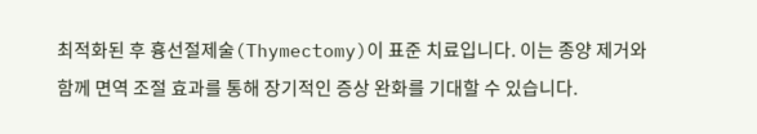최적화된 후 흉선절제술(Thymectomy)이 표준 치료입니다. 이는 종양 제거와 함께 면역 조절 효과를 통해 장기적인 증상 완화를 기대할 수 있습니다.